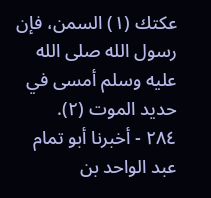عكتك (١) السمن، فإن رسول الله صلى الله عليه وسلم أمسى في حديد الموت (٢).
٢٨٤ - أخبرنا أبو تمام عبد الواحد بن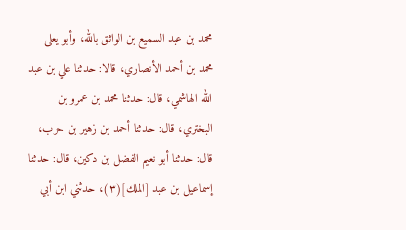محمد بن عبد السميع بن الواثق بالله، وأبو يعلى محمد بن أحمد الأنصاري، قالا: حدثنا علي بن عبد الله الهاشمي، قال: حدثنا محمد بن عمرو بن البختري، قال: حدثنا أحمد بن زهير بن حرب، قال: حدثنا أبو نعيم الفضل بن دكين، قال: حدثنا إسماعيل بن عبد [الملك](٣)، حدثني ابن أبي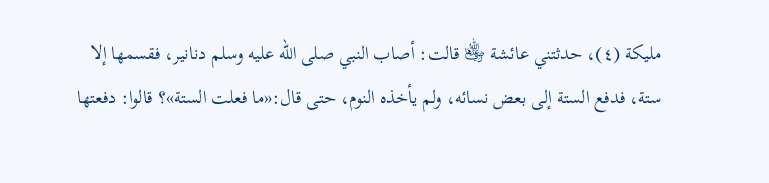مليكة (٤)، حدثتني عائشة ﵂ قالت: أصاب النبي صلى الله عليه وسلم دنانير، فقسمها إلا ستة، فدفع الستة إلى بعض نسائه، ولم يأخذه النوم، حتى قال:«ما فعلت الستة»؟ قالوا: دفعتها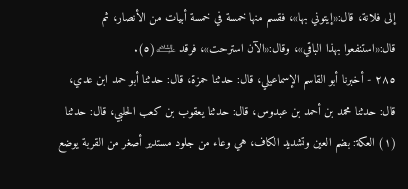إلى فلانة، قال:«إيتوني بها»، فقسم منها خمسة في خمسة أبيات من الأنصار، ثم قال:«استنفعوا بهذا الباقي»، وقال:«الآن استرحت»، فرقد ﵇(٥).
٢٨٥ - أخبرنا أبو القاسم الإسماعيلي، قال: حدثنا حمزة، قال: حدثنا أبو حمد ابن عدي، قال: حدثنا محمد بن أحمد بن عبدوس، قال: حدثنا يعقوب بن كعب الحلبي، قال: حدثنا
(١) العكة: بضم العين وتشديد الكاف، هي وعاء من جلود مستدير أصغر من القربة يوضع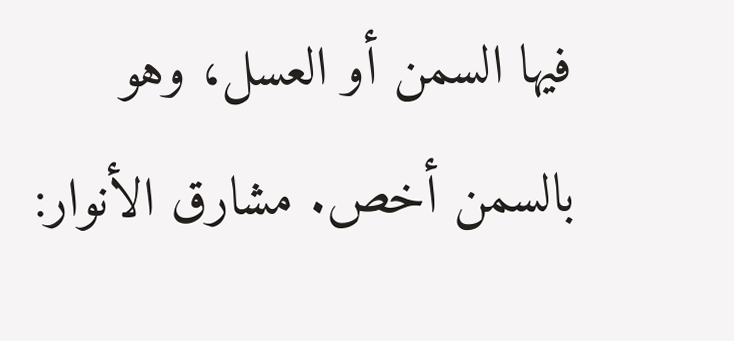فيها السمن أو العسل، وهو بالسمن أخص. مشارق الأنوار: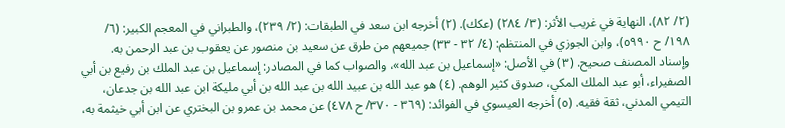(٢/ ٨٢)، النهاية في غريب الأثر: (٣/ ٢٨٤) (عكك). (٢) أخرجه ابن سعد في الطبقات: (٢/ ٢٣٩)، والطبراني في المعجم الكبير: (٦/ ١٩٨/ ح ٥٩٩٠)، وابن الجوزي في المنتظم: (٤/ ٣٢ - ٣٣) جميعهم من طرق عن سعيد بن منصور عن يعقوب بن عبد الرحمن به. وإسناد المصنف صحيح. (٣) في الأصل: «إسماعيل بن عبد الله»، والصواب كما في المصادر: إسماعيل بن عبد الملك بن رفيع بن أبي الصفيراء، أبو عبد الملك المكي، صدوق كثير الوهم. (٤) هو عبد الله بن عبيد الله بن عبد الله بن أبي مليكة ابن عبد الله بن جدعان، التيمي المدني، ثقة فقيه. (٥) أخرجه العيسوي في الفوائد: (٣٦٩ - ٣٧٠/ ح ٤٧٨) عن محمد بن عمرو بن البختري عن ابن أبي خيثمة به،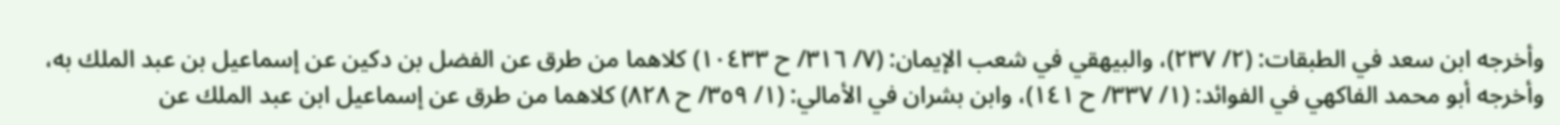وأخرجه ابن سعد في الطبقات: (٢/ ٢٣٧)، والبيهقي في شعب الإيمان: (٧/ ٣١٦/ ح ١٠٤٣٣) كلاهما من طرق عن الفضل بن دكين عن إسماعيل بن عبد الملك به، وأخرجه أبو محمد الفاكهي في الفوائد: (١/ ٣٣٧/ ح ١٤١)، وابن بشران في الأمالي: (١/ ٣٥٩/ ح ٨٢٨) كلاهما من طرق عن إسماعيل ابن عبد الملك عن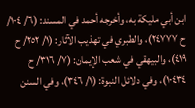ابن أبي مليكة به، وأخرجه أحمد في المسند: (٦/ ١٠٤/ ح ٢٤٧٧٧)، والطبري في تهذيب الآثار: (١/ ٢٥٢/ ح ٤١٩)، والبيهقي في شعب الإيمان: (٧/ ٣١٦/ ح ١٠٤٣٤)، وفي دلائل النبوة: (١/ ٣٤٦)، وفي السنن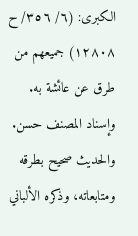الكبرى: (٦/ ٣٥٦/ ح ١٢٨٠٨) جميعهم من طرق عن عائشة به. وإسناد المصنف حسن. والحديث صحيح بطرقه ومتابعاته، وذكره الألباني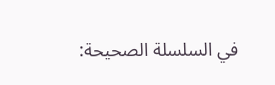في السلسلة الصحيحة: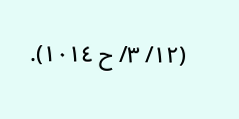(١٢/ ٣/ ح ١٠١٤).